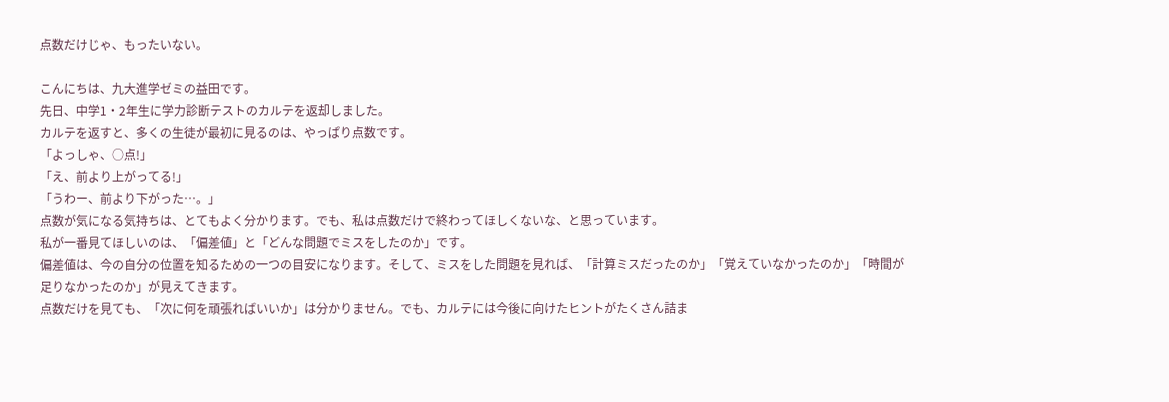点数だけじゃ、もったいない。

こんにちは、九大進学ゼミの益田です。
先日、中学1・2年生に学力診断テストのカルテを返却しました。
カルテを返すと、多くの生徒が最初に見るのは、やっぱり点数です。
「よっしゃ、○点!」
「え、前より上がってる!」
「うわー、前より下がった…。」
点数が気になる気持ちは、とてもよく分かります。でも、私は点数だけで終わってほしくないな、と思っています。
私が一番見てほしいのは、「偏差値」と「どんな問題でミスをしたのか」です。
偏差値は、今の自分の位置を知るための一つの目安になります。そして、ミスをした問題を見れば、「計算ミスだったのか」「覚えていなかったのか」「時間が足りなかったのか」が見えてきます。
点数だけを見ても、「次に何を頑張ればいいか」は分かりません。でも、カルテには今後に向けたヒントがたくさん詰ま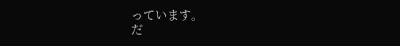っています。
だ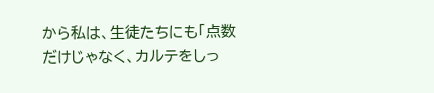から私は、生徒たちにも「点数だけじゃなく、カルテをしっ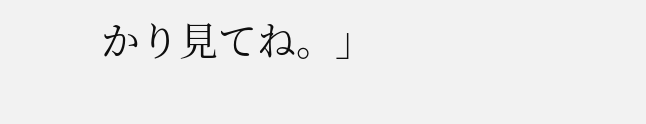かり見てね。」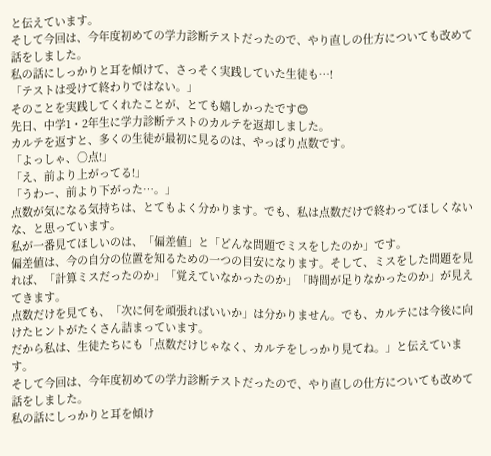と伝えています。
そして今回は、今年度初めての学力診断テストだったので、やり直しの仕方についても改めて話をしました。
私の話にしっかりと耳を傾けて、さっそく実践していた生徒も…!
「テストは受けて終わりではない。」
そのことを実践してくれたことが、とても嬉しかったです😊
先日、中学1・2年生に学力診断テストのカルテを返却しました。
カルテを返すと、多くの生徒が最初に見るのは、やっぱり点数です。
「よっしゃ、○点!」
「え、前より上がってる!」
「うわー、前より下がった…。」
点数が気になる気持ちは、とてもよく分かります。でも、私は点数だけで終わってほしくないな、と思っています。
私が一番見てほしいのは、「偏差値」と「どんな問題でミスをしたのか」です。
偏差値は、今の自分の位置を知るための一つの目安になります。そして、ミスをした問題を見れば、「計算ミスだったのか」「覚えていなかったのか」「時間が足りなかったのか」が見えてきます。
点数だけを見ても、「次に何を頑張ればいいか」は分かりません。でも、カルテには今後に向けたヒントがたくさん詰まっています。
だから私は、生徒たちにも「点数だけじゃなく、カルテをしっかり見てね。」と伝えています。
そして今回は、今年度初めての学力診断テストだったので、やり直しの仕方についても改めて話をしました。
私の話にしっかりと耳を傾け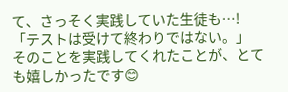て、さっそく実践していた生徒も…!
「テストは受けて終わりではない。」
そのことを実践してくれたことが、とても嬉しかったです😊